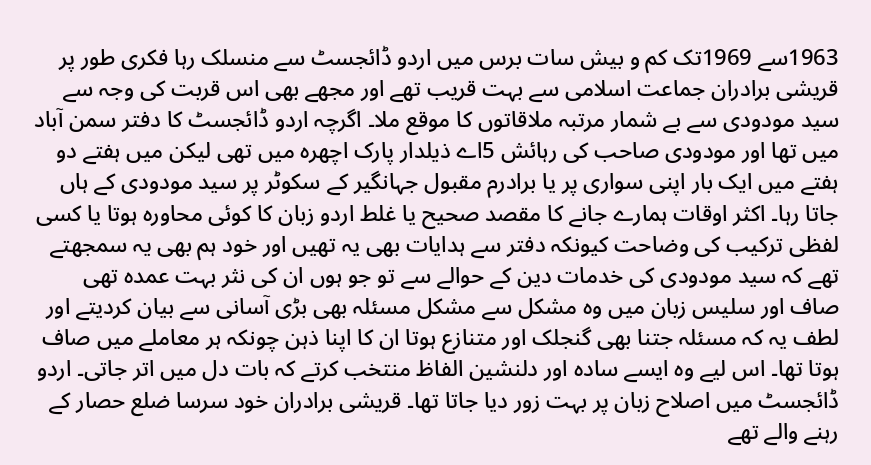1963سے 1969تک کم و بیش سات برس میں اردو ڈائجسٹ سے منسلک رہا فکری طور پر قریشی برادران جماعت اسلامی سے بہت قریب تھے اور مجھے بھی اس قربت کی وجہ سے سید مودودی سے بے شمار مرتبہ ملاقاتوں کا موقع ملا۔ اگرچہ اردو ڈائجسٹ کا دفتر سمن آباد میں تھا اور مودودی صاحب کی رہائش 5اے ذیلدار پارک اچھرہ میں تھی لیکن میں ہفتے دو ہفتے میں ایک بار اپنی سواری پر یا برادرم مقبول جہانگیر کے سکوٹر پر سید مودودی کے ہاں جاتا رہا۔ اکثر اوقات ہمارے جانے کا مقصد صحیح یا غلط اردو زبان کا کوئی محاورہ ہوتا یا کسی لفظی ترکیب کی وضاحت کیونکہ دفتر سے ہدایات بھی یہ تھیں اور خود ہم بھی یہ سمجھتے تھے کہ سید مودودی کی خدمات دین کے حوالے سے تو جو ہوں ان کی نثر بہت عمدہ تھی صاف اور سلیس زبان میں وہ مشکل سے مشکل مسئلہ بھی بڑی آسانی سے بیان کردیتے اور لطف یہ کہ مسئلہ جتنا بھی گنجلک اور متنازع ہوتا ان کا اپنا ذہن چونکہ ہر معاملے میں صاف ہوتا تھا۔ اس لیے وہ ایسے سادہ اور دلنشین الفاظ منتخب کرتے کہ بات دل میں اتر جاتی۔ اردو ڈائجسٹ میں اصلاح زبان پر بہت زور دیا جاتا تھا۔ قریشی برادران خود سرسا ضلع حصار کے رہنے والے تھے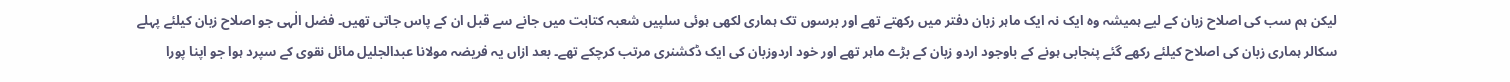لیکن ہم سب کی اصلاح زبان کے لیے ہمیشہ وہ ایک نہ ایک ماہر زبان دفتر میں رکھتے تھے اور برسوں تک ہماری لکھی ہوئی سلپیں شعبہ کتابت میں جانے سے قبل ان کے پاس جاتی تھیں۔ فضل الٰہی جو اصلاح زبان کیلئے پہلے سکالر ہماری زبان کی اصلاح کیلئے رکھے گئے پنجابی ہونے کے باوجود اردو زبان کے بڑے ماہر تھے اور خود اردوزبان کی ایک ڈکشنری مرتب کرچکے تھے۔ بعد ازاں یہ فریضہ مولانا عبدالجلیل مائل نقوی کے سپرد ہوا جو اپنا پورا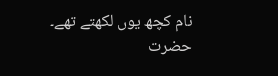نام کچھ یوں لکھتے تھے۔ حضرت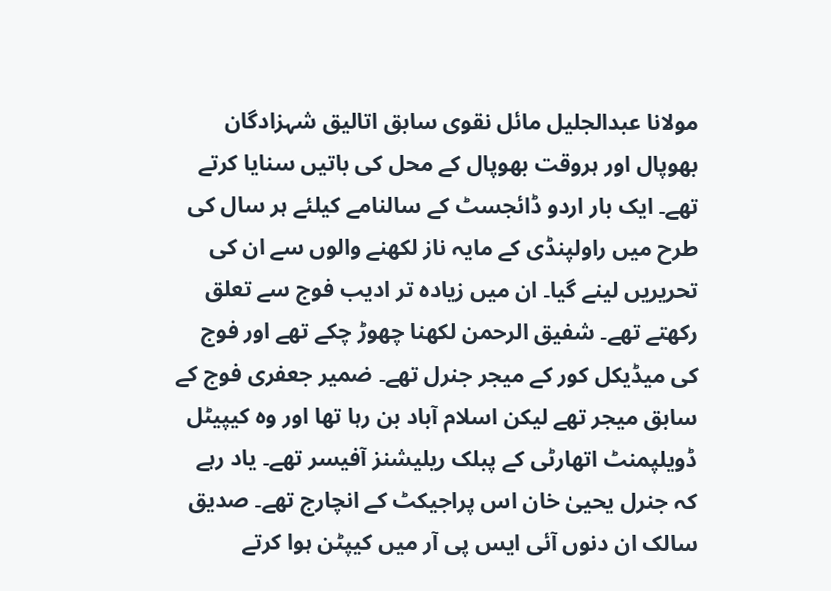مولانا عبدالجلیل مائل نقوی سابق اتالیق شہزادگان بھوپال اور ہروقت بھوپال کے محل کی باتیں سنایا کرتے تھے۔ ایک بار اردو ڈائجسٹ کے سالنامے کیلئے ہر سال کی طرح میں راولپنڈی کے مایہ ناز لکھنے والوں سے ان کی تحریریں لینے گیا۔ ان میں زیادہ تر ادیب فوج سے تعلق رکھتے تھے۔ شفیق الرحمن لکھنا چھوڑ چکے تھے اور فوج کی میڈیکل کور کے میجر جنرل تھے۔ ضمیر جعفری فوج کے سابق میجر تھے لیکن اسلام آباد بن رہا تھا اور وہ کیپیٹل ڈویلپمنٹ اتھارٹی کے پبلک ریلیشنز آفیسر تھے۔ یاد رہے کہ جنرل یحییٰ خان اس پراجیکٹ کے انچارج تھے۔ صدیق سالک ان دنوں آئی ایس پی آر میں کیپٹن ہوا کرتے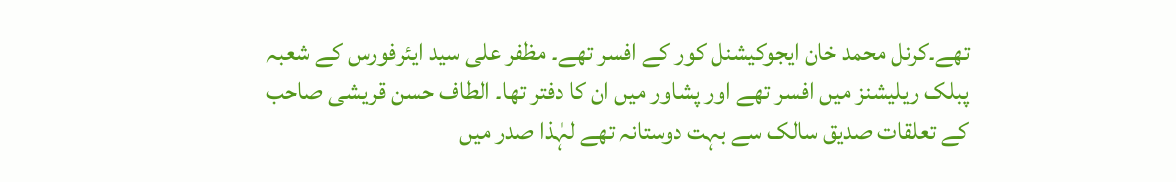تھے۔کرنل محمد خان ایجوکیشنل کور کے افسر تھے۔ مظفر علی سید ایئرفورس کے شعبہ پبلک ریلیشنز میں افسر تھے اور پشاور میں ان کا دفتر تھا۔ الطاف حسن قریشی صاحب کے تعلقات صدیق سالک سے بہت دوستانہ تھے لہٰذا صدر میں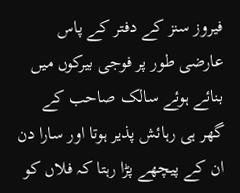فیروز سنز کے دفتر کے پاس عارضی طور پر فوجی بیرکوں میں بنائے ہوئے سالک صاحب کے گھر ہی رہائش پذیر ہوتا اور سارا دن ان کے پیچھے پڑا رہتا کہ فلاں کو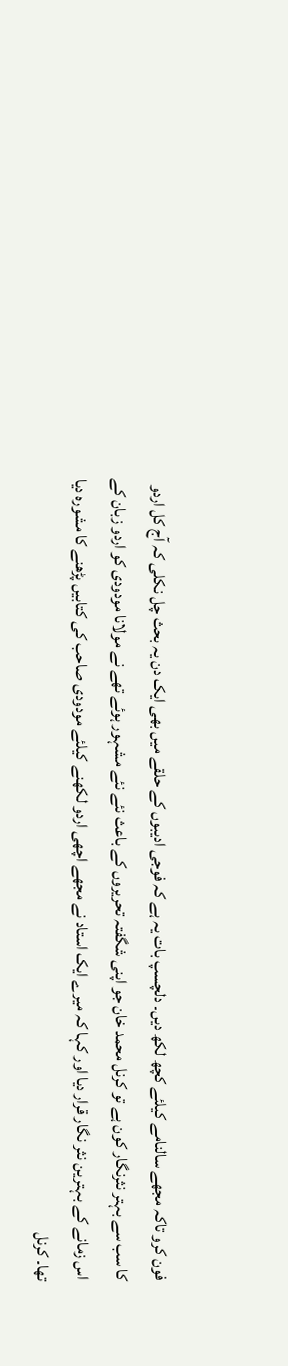فون کرو تاکہ مجھے سالنامے کیلئے کچھ لکھ دیں۔ دلچسپ بات یہ ہے کہ فوجی ادیبوں کے حلقے میں بھی ایک دن یہ بحث چل نکلی کہ آج کل اردو کا سب سے بہتر نثرنگار کون ہے تو کرنل محمد خان جو اپنی شگفتہ تحریروں کے باعث نئے نئے مشہور ہوئے تھے نے مولانا مودودی کو اردو زبان کے اس زمانے کے بہترین نثر نگار قرار دیا اور کہا کہ میرے ایک استاد نے مجھے اچھی اردو لکھنے کیلئے مودودی صاحب کی کتابیں پڑھنے کا مشورہ دیا تھا۔ کرنل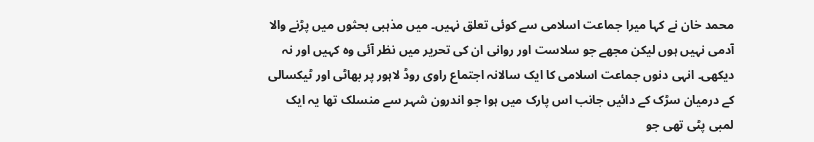محمد خان نے کہا میرا جماعت اسلامی سے کوئی تعلق نہیں۔ میں مذہبی بحثوں میں پڑنے والا آدمی نہیں ہوں لیکن مجھے جو سلاست اور روانی ان کی تحریر میں نظر آئی وہ کہیں اور نہ دیکھی۔ انہی دنوں جماعت اسلامی کا ایک سالانہ اجتماع راوی روڈ لاہور پر بھاٹی اور ٹیکسالی کے درمیان سڑک کے دائیں جانب اس پارک میں ہوا جو اندرون شہر سے منسلک تھا یہ ایک لمبی پٹی تھی جو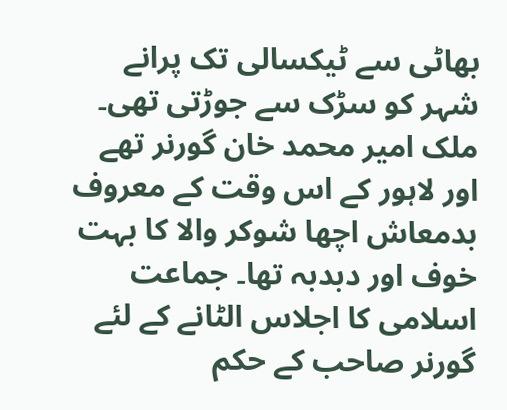بھاٹی سے ٹیکسالی تک پرانے شہر کو سڑک سے جوڑتی تھی۔ ملک امیر محمد خان گورنر تھے اور لاہور کے اس وقت کے معروف بدمعاش اچھا شوکر والا کا بہت خوف اور دبدبہ تھا۔ جماعت اسلامی کا اجلاس الٹانے کے لئے گورنر صاحب کے حکم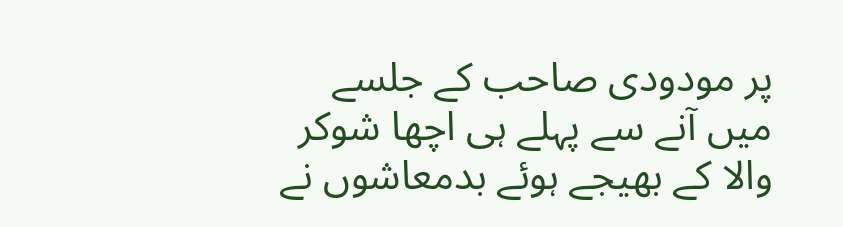پر مودودی صاحب کے جلسے میں آنے سے پہلے ہی اچھا شوکر والا کے بھیجے ہوئے بدمعاشوں نے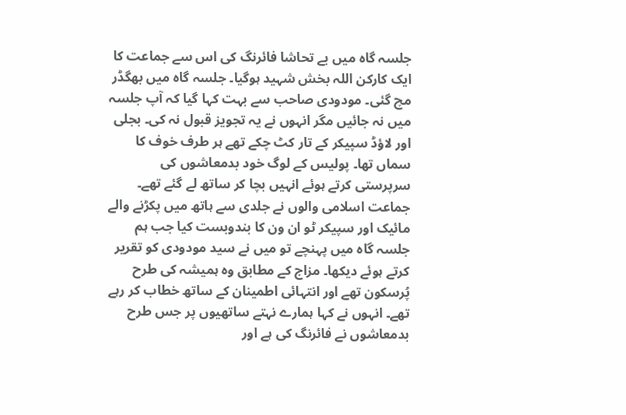جلسہ گاہ میں بے تحاشا فائرنگ کی اس سے جماعت کا ایک کارکن اللہ بخش شہید ہوگیا۔ جلسہ گاہ میں بھگڈر مچ گئی۔ مودودی صاحب سے بہت کہا گیا کہ آپ جلسہ میں نہ جائیں مگر انہوں نے یہ تجویز قبول نہ کی۔ بجلی اور لاؤڈ سپیکر کے تار کٹ چکے تھے ہر طرف خوف کا سماں تھا۔ پولیس کے لوگ خود بدمعاشوں کی سرپرستی کرتے ہوئے انہیں بچا کر ساتھ لے گئے تھے۔ جماعت اسلامی والوں نے جلدی سے ہاتھ میں پکڑنے والے مائیک اور سپیکر ٹو ان ون کا بندوبست کیا جب ہم جلسہ گاہ میں پہنچے تو میں نے سید مودودی کو تقریر کرتے ہوئے دیکھا۔ مزاج کے مطابق وہ ہمیشہ کی طرح پُرسکون تھے اور انتہائی اطمینان کے ساتھ خطاب کر رہے تھے۔ انہوں نے کہا ہمارے نہتے ساتھیوں پر جس طرح بدمعاشوں نے فائرنگ کی ہے اور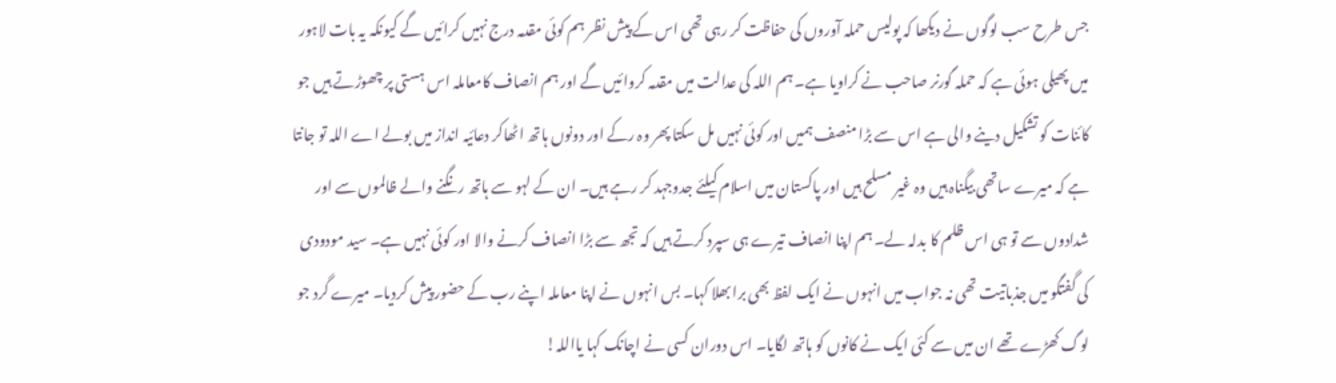جس طرح سب لوگوں نے دیکھا کہ پولیس حملہ آوروں کی حفاظت کر رہی تھی اس کے پیش نظر ہم کوئی مقدمہ درج نہیں کرائیں گے کیونکہ یہ بات لاہور میں پھیلی ہوئی ہے کہ حملہ گورنر صاحب نے کراویا ہے۔ ہم اللہ کی عدالت میں مقدمہ کروائیں گے اور ہم انصاف کامعاملہ اس ہستی پر چھوڑتے ہیں جو کائنات کو تشکیل دینے والی ہے اس سے بڑا منصف ہمیں اور کوئی نہیں مل سکتا پھر وہ رکے اور دونوں ہاتھ اٹھاکر دعائیہ انداز میں بولے اے اللہ تو جانتا ہے کہ میرے ساتھی بیگناہ ہیں وہ غیر مسلح ہیں اور پاکستان میں اسلام کیلئے جدوجہد کر رہے ہیں۔ ان کے لہو سے ہاتھ رنگنے والے ظالموں سے اور شدادوں سے تو ہی اس ظلم کا بدلہ لے۔ ہم اپنا انصاف تیرے ہی سپرد کرتے ہیں کہ تجھ سے بڑا انصاف کرنے والا اور کوئی نہیں ہے۔ سید مودودی کی گفتگو میں جذباتیت تھی نہ جواب میں انہوں نے ایک لفظ بھی برا بھلا کہا۔ بس انہوں نے اپنا معاملہ اپنے رب کے حضور پیش کردیا۔ میرے گرد جو لوگ کھڑے تھے ان میں سے کئی ایک نے کانوں کو ہاتھ لگایا۔ اس دوران کسی نے اچانک کہا یااللہ!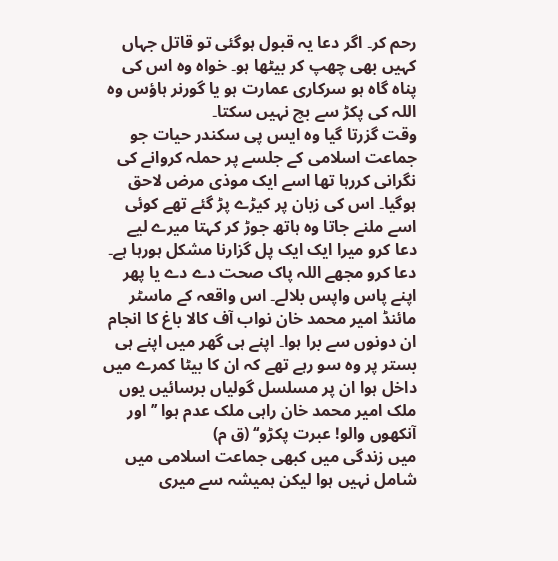رحم کر۔ اگر دعا یہ قبول ہوگئی تو قاتل جہاں کہیں بھی چھپ کر بیٹھا ہو۔ خواہ وہ اس کی پناہ گاہ ہو سرکاری عمارت ہو یا گورنر ہاؤس وہ اللہ کی پکڑ سے بچ نہیں سکتا۔
وقت گزرتا گیا وہ ایس پی سکندر حیات جو جماعت اسلامی کے جلسے پر حملہ کروانے کی نگرانی کررہا تھا اسے ایک موذی مرض لاحق ہوگیا۔ اس کی زبان پر کیڑے پڑ گئے تھے کوئی اسے ملنے جاتا وہ ہاتھ جوڑ کر کہتا میرے لیے دعا کرو میرا ایک ایک پل گزارنا مشکل ہورہا ہے۔ دعا کرو مجھے اللہ پاک صحت دے دے یا پھر اپنے پاس واپس بلالے۔ اس واقعہ کے ماسٹر مائنڈ امیر محمد خان نواب آف کالا باغ کا انجام ان دونوں سے برا ہوا۔ اپنے ہی گھر میں اپنے ہی بستر پر وہ سو رہے تھے کہ ان کا بیٹا کمرے میں داخل ہوا ان پر مسلسل گولیاں برسائیں یوں ملک امیر محمد خان راہی ملک عدم ہوا ’’اور آنکھوں والو! عبرت پکڑو‘‘ (ق م)
میں زندگی میں کبھی جماعت اسلامی میں شامل نہیں ہوا لیکن ہمیشہ سے میری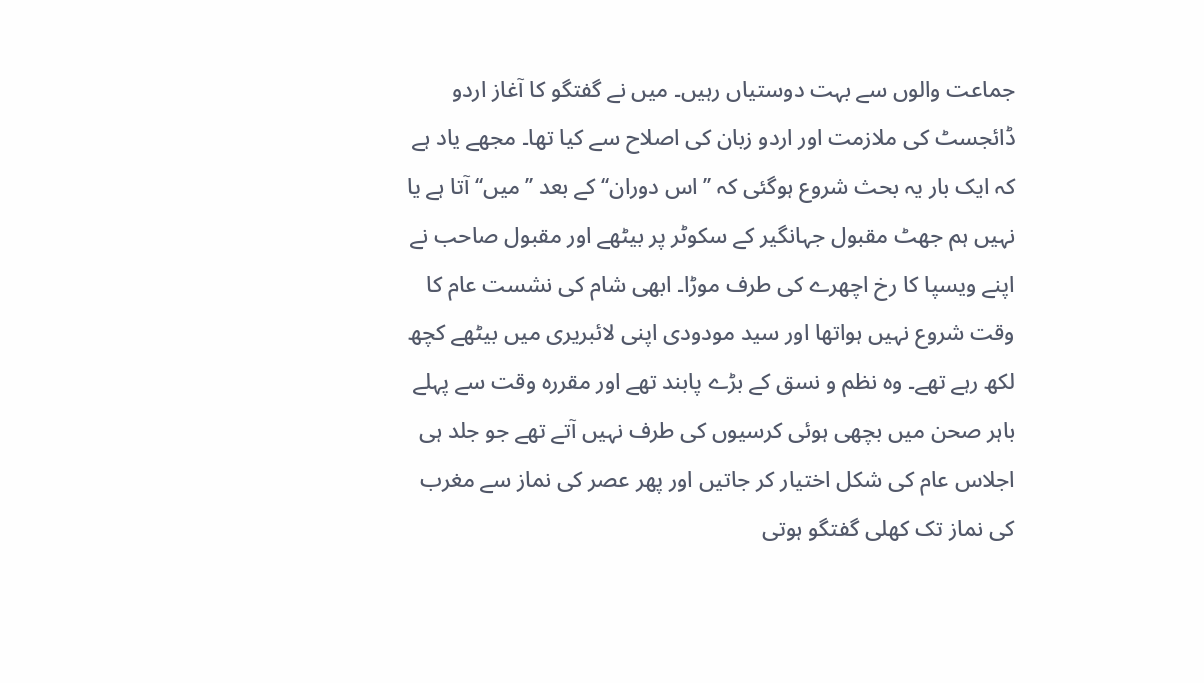جماعت والوں سے بہت دوستیاں رہیں۔ میں نے گفتگو کا آغاز اردو ڈائجسٹ کی ملازمت اور اردو زبان کی اصلاح سے کیا تھا۔ مجھے یاد ہے کہ ایک بار یہ بحث شروع ہوگئی کہ ’’اس دوران‘‘ کے بعد ’’میں‘‘ آتا ہے یا نہیں ہم جھٹ مقبول جہانگیر کے سکوٹر پر بیٹھے اور مقبول صاحب نے اپنے ویسپا کا رخ اچھرے کی طرف موڑا۔ ابھی شام کی نشست عام کا وقت شروع نہیں ہواتھا اور سید مودودی اپنی لائبریری میں بیٹھے کچھ لکھ رہے تھے۔ وہ نظم و نسق کے بڑے پابند تھے اور مقررہ وقت سے پہلے باہر صحن میں بچھی ہوئی کرسیوں کی طرف نہیں آتے تھے جو جلد ہی اجلاس عام کی شکل اختیار کر جاتیں اور پھر عصر کی نماز سے مغرب کی نماز تک کھلی گفتگو ہوتی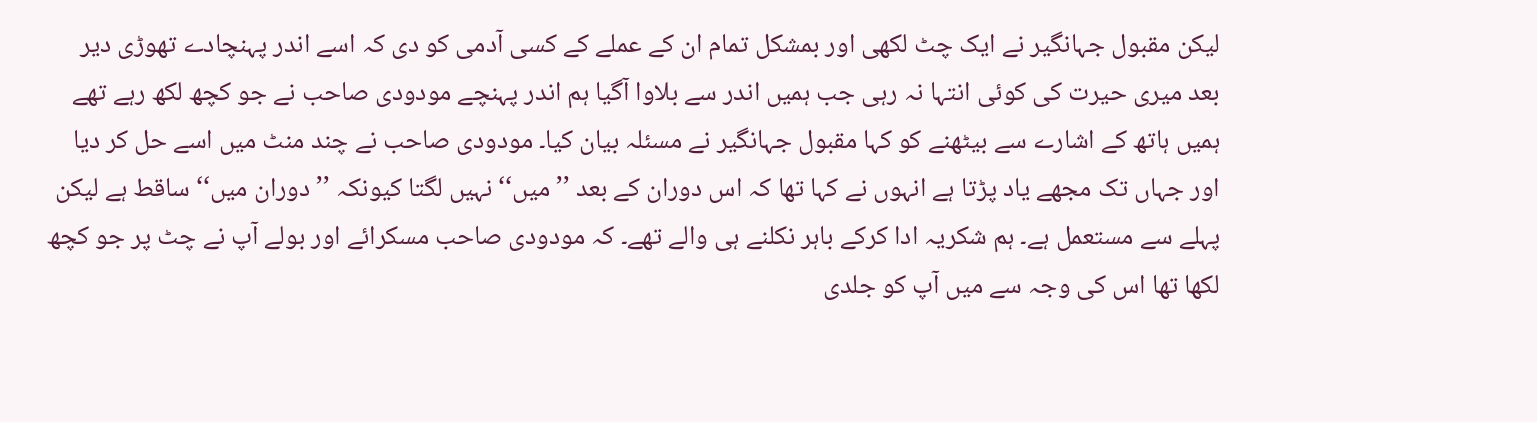لیکن مقبول جہانگیر نے ایک چٹ لکھی اور بمشکل تمام ان کے عملے کے کسی آدمی کو دی کہ اسے اندر پہنچادے تھوڑی دیر بعد میری حیرت کی کوئی انتہا نہ رہی جب ہمیں اندر سے بلاوا آگیا ہم اندر پہنچے مودودی صاحب نے جو کچھ لکھ رہے تھے ہمیں ہاتھ کے اشارے سے بیٹھنے کو کہا مقبول جہانگیر نے مسئلہ بیان کیا۔ مودودی صاحب نے چند منٹ میں اسے حل کر دیا اور جہاں تک مجھے یاد پڑتا ہے انہوں نے کہا تھا کہ اس دوران کے بعد ’’میں‘‘ نہیں لگتا کیونکہ ’’دوران میں‘‘ ساقط ہے لیکن پہلے سے مستعمل ہے۔ ہم شکریہ ادا کرکے باہر نکلنے ہی والے تھے۔ کہ مودودی صاحب مسکرائے اور بولے آپ نے چٹ پر جو کچھ لکھا تھا اس کی وجہ سے میں آپ کو جلدی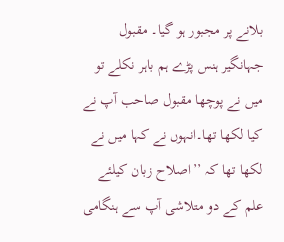بلانے پر مجبور ہو گیا۔ مقبول جہانگیر ہنس پڑے ہم باہر نکلے تو میں نے پوچھا مقبول صاحب آپ نے کیا لکھا تھا۔انہوں نے کہا میں نے لکھا تھا کہ ’’اصلاح زبان کیلئے علم کے دو متلاشی آپ سے ہنگامی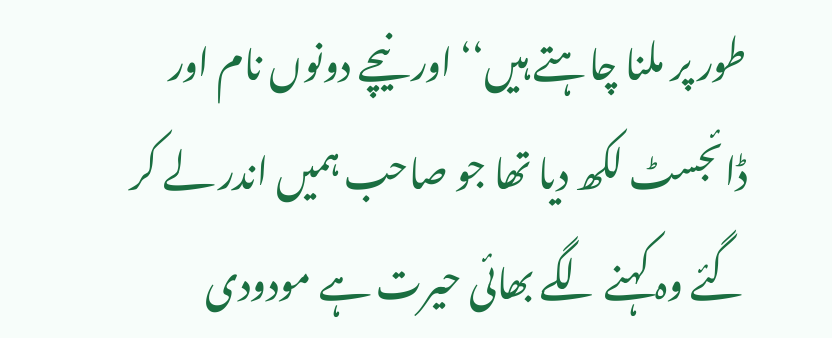طور پر ملنا چاہتے ہیں‘‘ اور نیچے دونوں نام اور ڈائجسٹ لکھ دیا تھا جو صاحب ہمیں اندر لے کر گئے وہ کہنے لگے بھائی حیرت ہے مودودی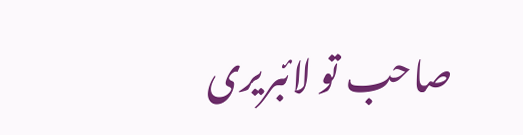صاحب تو لائبریری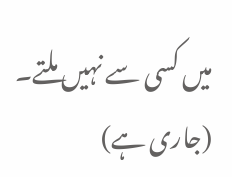میں کسی سے نہیں ملتے۔
(جاری ہے)